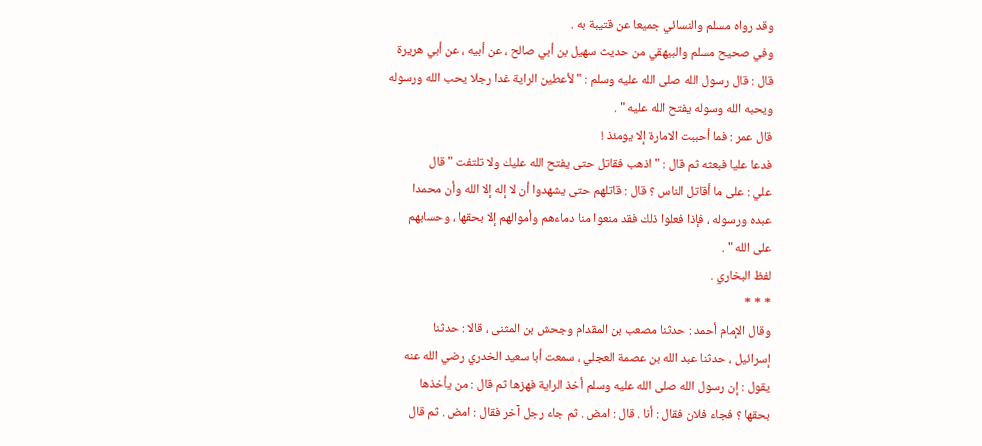وقد رواه مسلم والنسائي جميعا عن قتيبة به .
وفي صحيح مسلم والبيهقي من حديث سهيل بن أبي صالح ، عن أبيه ، عن أبي هريرة
قال : قال رسول الله صلى الله عليه وسلم : " لأعطين الراية غدا رجلا يحب الله ورسوله
ويحبه الله وسوله يفتح الله عليه " .
قال عمر : فما أحببت الامارة إلا يومئذ !
فدعا عليا فبعثه ثم قال : " اذهب فقاتل حتى يفتح الله عليك ولا تلتفت " قال
علي : على ما أقاتل الناس ؟ قال : قاتلهم حتى يشهدوا أن لا إله إلا الله وأن محمدا
عبده ورسوله ، فإذا فعلوا ذلك فقد منعوا منا دماءهم وأموالهم إلا بحقها ، وحسابهم
على الله " .
لفظ البخاري .
* * *
وقال الإمام أحمد : حدثنا مصعب بن المقدام وجحش بن المثنى ، قالا : حدثنا
إسرائيل ، حدثنا عبد الله بن عصمة العجلي ، سمعت أبا سعيد الخدري رضي الله عنه
يقول : إن رسول الله صلى الله عليه وسلم أخذ الراية فهزها ثم قال : من يأخذها
بحقها ؟ فجاء فلان فقال : أنا . قال : امض . ثم جاء رجل آخر فقال : امض . ثم قال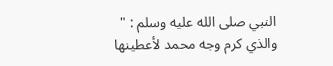النبي صلى الله عليه وسلم : " والذي كرم وجه محمد لأعطينها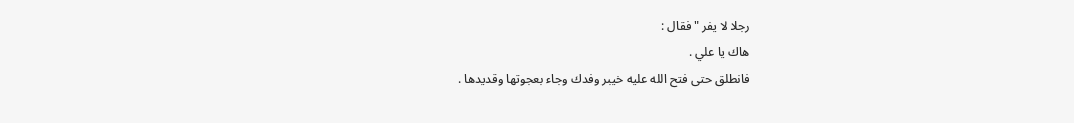رجلا لا يفر " فقال :
هاك يا علي .
فانطلق حتى فتح الله عليه خيبر وفدك وجاء بعجوتها وقديدها .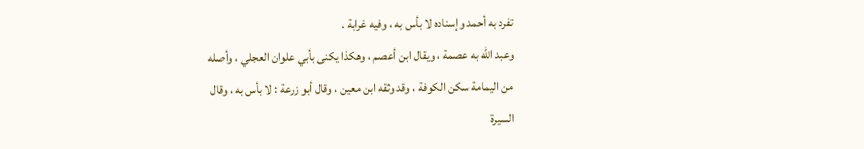تفرد به أحمد وإسناده لا بأس به ، وفيه غرابة .
وعبد الله به عصمة ، ويقال ابن أعصم ، وهكذا يكنى بأبي علوان العجلي ، وأصله
من اليمامة سكن الكوفة ، وقد وثقه ابن معين ، وقال أبو زرعة : لا بأس به ، وقال
السيرة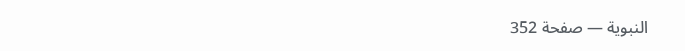النبوية — صفحة 352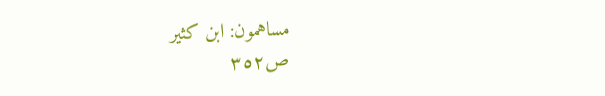مساهمون: ابن كثير
ص٣٥٢